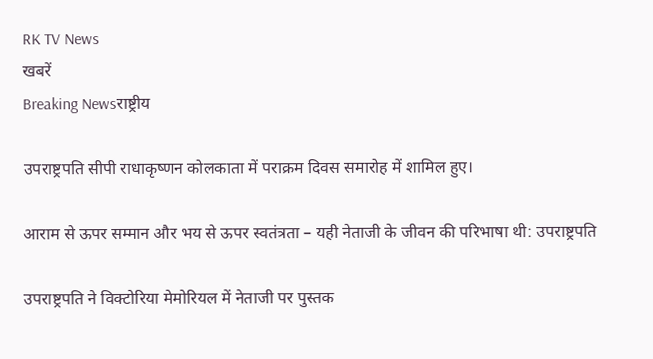RK TV News
खबरें
Breaking Newsराष्ट्रीय

उपराष्ट्रपति सीपी राधाकृष्णन कोलकाता में पराक्रम दिवस समारोह में शामिल हुए।

आराम से ऊपर सम्मान और भय से ऊपर स्वतंत्रता – यही नेताजी के जीवन की परिभाषा थी: उपराष्ट्रपति

उपराष्ट्रपति ने विक्टोरिया मेमोरियल में नेताजी पर पुस्तक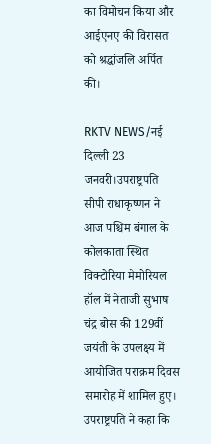का विमोचन किया और आईएनए की विरासत को श्रद्धांजलि अर्पित की।

RKTV NEWS/नई दिल्ली 23 जनवरी।उपराष्ट्रपति सीपी राधाकृष्णन ने आज पश्चिम बंगाल के कोलकाता स्थित विक्टोरिया मेमोरियल हॉल में नेताजी सुभाष चंद्र बोस की 129वीं जयंती के उपलक्ष्य में आयोजित पराक्रम दिवस समारोह में शामिल हुए।
उपराष्ट्रपति ने कहा कि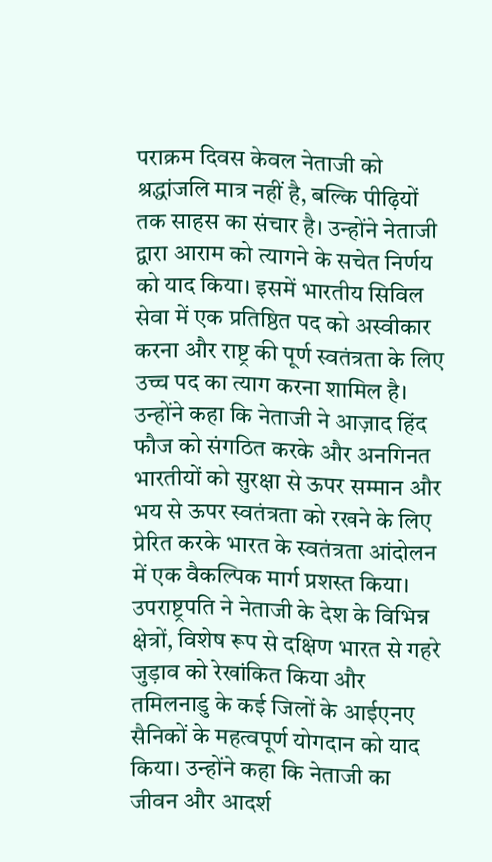पराक्रम दिवस केवल नेताजी को श्रद्धांजलि मात्र नहीं है, बल्कि पीढ़ियों तक साहस का संचार है। उन्होंने नेताजी द्वारा आराम को त्यागने के सचेत निर्णय को याद किया। इसमें भारतीय सिविल सेवा में एक प्रतिष्ठित पद को अस्वीकार करना और राष्ट्र की पूर्ण स्वतंत्रता के लिए उच्च पद का त्याग करना शामिल है। उन्होंने कहा कि नेताजी ने आज़ाद हिंद फौज को संगठित करके और अनगिनत भारतीयों को सुरक्षा से ऊपर सम्मान और भय से ऊपर स्वतंत्रता को रखने के लिए प्रेरित करके भारत के स्वतंत्रता आंदोलन में एक वैकल्पिक मार्ग प्रशस्त किया।
उपराष्ट्रपति ने नेताजी के देश के विभिन्न क्षेत्रों, विशेष रूप से दक्षिण भारत से गहरे जुड़ाव को रेखांकित किया और तमिलनाडु के कई जिलों के आईएनए सैनिकों के महत्वपूर्ण योगदान को याद किया। उन्होंने कहा कि नेताजी का जीवन और आदर्श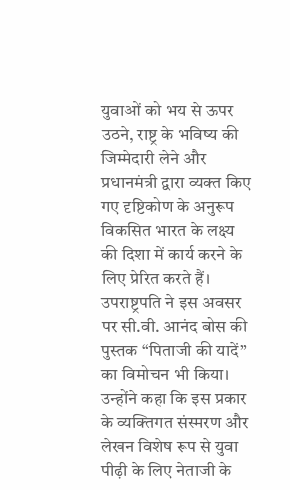युवाओं को भय से ऊपर उठने, राष्ट्र के भविष्य की जिम्मेदारी लेने और प्रधानमंत्री द्वारा व्यक्त किए गए दृष्टिकोण के अनुरूप विकसित भारत के लक्ष्य की दिशा में कार्य करने के लिए प्रेरित करते हैं।
उपराष्ट्रपति ने इस अवसर पर सी.वी. आनंद बोस की पुस्तक “पिताजी की यादें” का विमोचन भी किया। उन्होंने कहा कि इस प्रकार के व्यक्तिगत संस्मरण और लेखन विशेष रूप से युवा पीढ़ी के लिए नेताजी के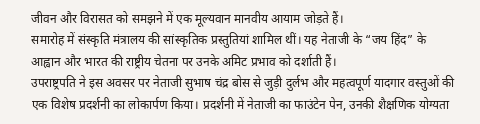जीवन और विरासत को समझने में एक मूल्यवान मानवीय आयाम जोड़ते हैं।
समारोह में संस्कृति मंत्रालय की सांस्कृतिक प्रस्तुतियां शामिल थीं। यह नेताजी के “जय हिंद” के आह्वान और भारत की राष्ट्रीय चेतना पर उनके अमिट प्रभाव को दर्शाती हैं।
उपराष्ट्रपति ने इस अवसर पर नेताजी सुभाष चंद्र बोस से जुड़ी दुर्लभ और महत्वपूर्ण यादगार वस्तुओं की एक विशेष प्रदर्शनी का लोकार्पण किया। प्रदर्शनी में नेताजी का फाउंटेन पेन, उनकी शैक्षणिक योग्यता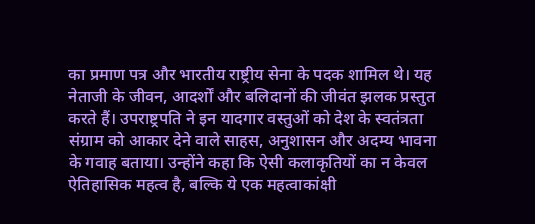का प्रमाण पत्र और भारतीय राष्ट्रीय सेना के पदक शामिल थे। यह नेताजी के जीवन, आदर्शों और बलिदानों की जीवंत झलक प्रस्तुत करते हैं। उपराष्ट्रपति ने इन यादगार वस्तुओं को देश के स्वतंत्रता संग्राम को आकार देने वाले साहस, अनुशासन और अदम्य भावना के गवाह बताया। उन्होंने कहा कि ऐसी कलाकृतियों का न केवल ऐतिहासिक महत्व है, बल्कि ये एक महत्वाकांक्षी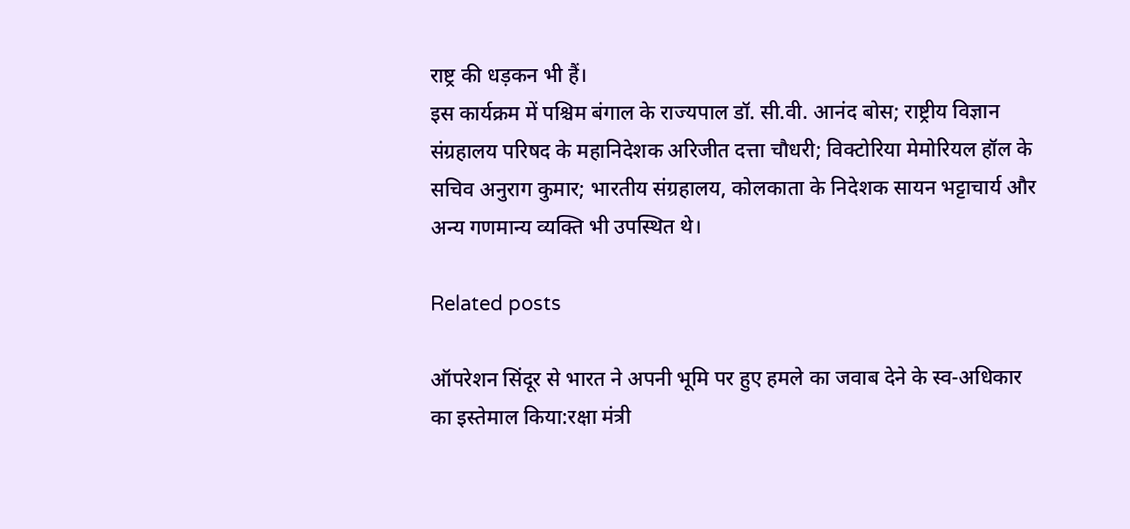राष्ट्र की धड़कन भी हैं।
इस कार्यक्रम में पश्चिम बंगाल के राज्यपाल डॉ. सी.वी. आनंद बोस; राष्ट्रीय विज्ञान संग्रहालय परिषद के महानिदेशक अरिजीत दत्ता चौधरी; विक्टोरिया मेमोरियल हॉल के सचिव अनुराग कुमार; भारतीय संग्रहालय, कोलकाता के निदेशक सायन भट्टाचार्य और अन्य गणमान्य व्यक्ति भी उपस्थित थे।

Related posts

ऑपरेशन सिंदूर से भारत ने अपनी भूमि पर हुए हमले का जवाब देने के स्व-अधिकार का इस्तेमाल किया:रक्षा मंत्री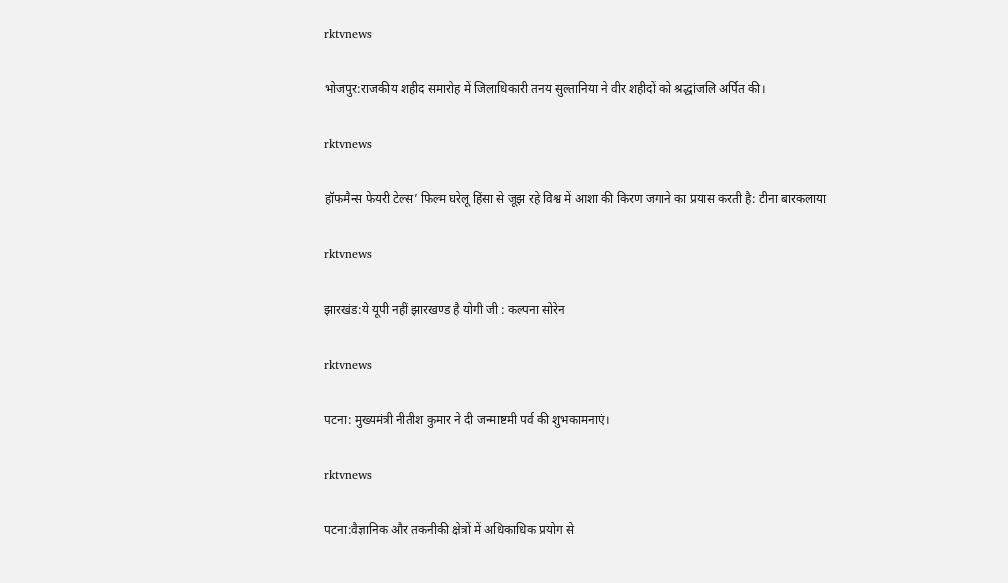rktvnews

भोजपुर:राजकीय शहीद समारोह में जिलाधिकारी तनय सुल्तानिया ने वीर शहीदों को श्रद्धांजलि अर्पित की।

rktvnews

हॉफमैन्स फेयरी टेल्स’ फिल्म घरेलू हिंसा से जूझ रहे विश्व में आशा की किरण जगाने का प्रयास करती है: टीना बारकलाया

rktvnews

झारखंड:ये यूपी नहीं झारखण्ड है योगी जी : कल्पना सोरेन

rktvnews

पटना: मुख्यमंत्री नीतीश कुमार ने दी जन्माष्टमी पर्व की शुभकामनाएं।

rktvnews

पटना:वैज्ञानिक और तकनीकी क्षेत्रों में अधिकाधिक प्रयोग से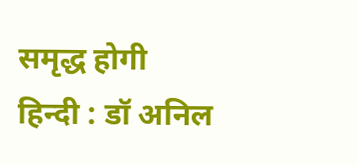समृद्ध होगी हिन्दी : डॉ अनिल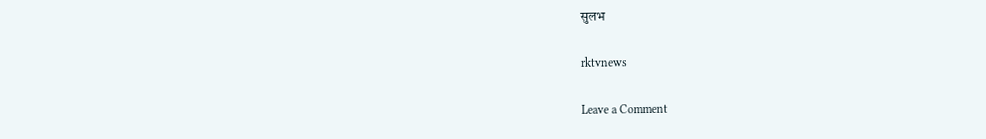सुलभ

rktvnews

Leave a Comment